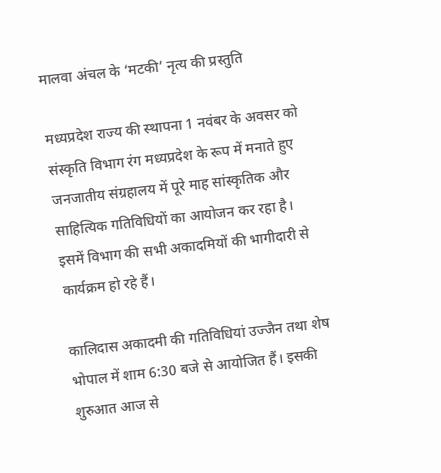मालवा अंचल के ‘मटकी’ नृत्य की प्रस्तुति

मध्यप्रदेश राज्य की स्थापना 1 नवंबर के अवसर को संस्कृति विभाग रंग मध्यप्रदेश के रूप में मनाते हुए जनजातीय संग्रहालय में पूरे माह सांस्कृतिक और साहित्यिक गतिविधियों का आयोजन कर रहा है। इसमें विभाग की सभी अकादमियों की भागीदारी से कार्यक्रम हो रहे हैं।

कालिदास अकादमी की गतिविधियां उज्जैन तथा शेष भोपाल में शाम 6:30 बजे से आयोजित हैं। इसकी शुरुआत आज से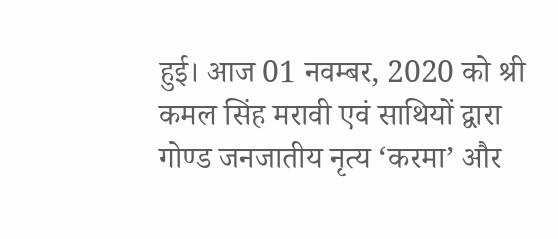हुई। आज 01 नवम्बर, 2020 को श्री कमल सिंह मरावी एवं साथियों द्वारा गोण्ड जनजातीय नृत्य ‘करमा’ और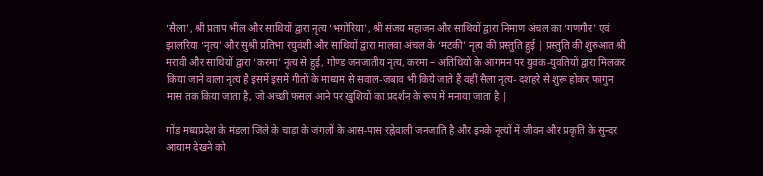‘सैला’, श्री प्रताप भील और साथियों द्वारा नृत्य ‘भगोरिया’, श्री संजय महाजन और साथियों द्वारा निमाण अंचल का ‘गणगौर’ एवं झालरिया ‘नृत्य’ और सुश्री प्रतिभा रघुवंशी और साथियों द्वारा मालवा अंचल के ‘मटकी’ नृत्य की प्रस्तुति हुई | प्रस्तुति की शुरुआत श्री मरावी और साथियों द्वारा ‘करमा’ नृत्य से हुई, गोण्ड जनजातीय नृत्य, करमा – अतिथियों के आगमन पर युवक-युवतियों द्वारा मिलकर किया जाने वाला नृत्य है इसमें इसमें गीतों के माध्यम से सवाल-जबाव भी किये जाते हैं वहीं सैला नृत्य- दशहरे से शुरू होकर फागुन मास तक किया जाता है, जो अच्छी फसल आने पर खुशियों का प्रदर्शन के रूप में मनाया जाता है |

गोंड मध्यप्रदेश के मंडला जिले के चाड़ा के जंगलों के आस-पास रह्नेवाली जनजाति है और इनके नृत्यों में जीवन और प्रकृति के सुन्दर आयाम देखने को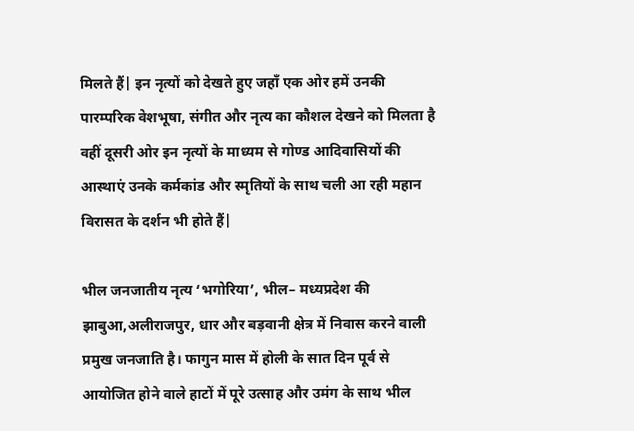मिलते हैं| इन नृत्यों को देखते हुए जहाँ एक ओर हमें उनकी पारम्परिक वेशभूषा, संगीत और नृत्य का कौशल देखने को मिलता है वहीं दूसरी ओर इन नृत्यों के माध्यम से गोण्ड आदिवासियों की आस्थाएं उनके कर्मकांड और स्मृतियों के साथ चली आ रही महान विरासत के दर्शन भी होते हैं|

भील जनजातीय नृत्य ‘भगोरिया’, भील– मध्यप्रदेश की झाबुआ,अलीराजपुर, धार और बड़वानी क्षेत्र में निवास करने वाली प्रमुख जनजाति है। फागुन मास में होली के सात दिन पूर्व से आयोजित होने वाले हाटों में पूरे उत्साह और उमंग के साथ भील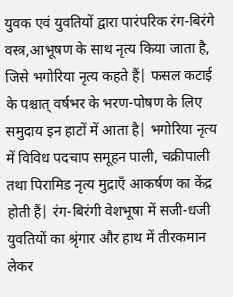युवक एवं युवतियों द्वारा पारंपरिक रंग-बिरंगे वस्त्र,आभूषण के साथ नृत्य किया जाता है, जिसे भगोरिया नृत्य कहते हैं| फसल कटाई के पश्चात् वर्षभर के भरण-पोषण के लिए समुदाय इन हाटों में आता है| भगोरिया नृत्य में विविध पदचाप समूहन पाली, चक्रीपाली तथा पिरामिड नृत्य मुद्राएँ आकर्षण का केंद्र होती हैं| रंग-बिरंगी वेशभूषा में सजी-धजी युवतियों का श्रृंगार और हाथ में तीरकमान लेकर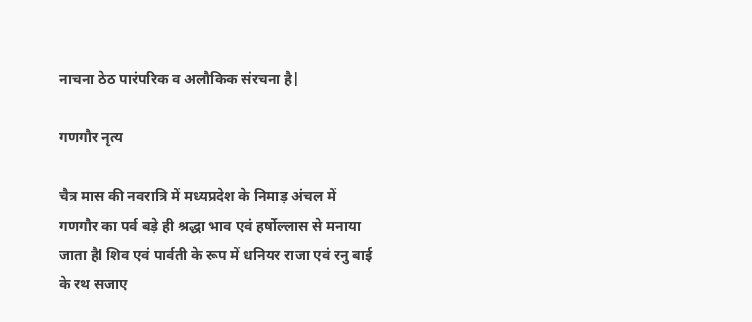नाचना ठेठ पारंपरिक व अलौकिक संरचना है|

गणगौर नृत्य

चैत्र मास की नवरात्रि में मध्यप्रदेश के निमाड़ अंचल में गणगौर का पर्व बड़े ही श्रद्धा भाव एवं हर्षोल्लास से मनाया जाता हैl शिव एवं पार्वती के रूप में धनियर राजा एवं रनु बाई के रथ सजाए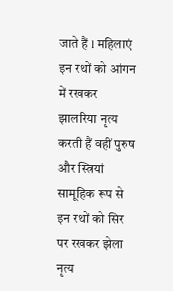जाते हैं l महिलाएं इन रथों को आंगन में रखकर झालरिया नृत्य करती हैं वहीं पुरुष और स्त्रियां सामूहिक रूप से इन रथों को सिर पर रखकर झेला नृत्य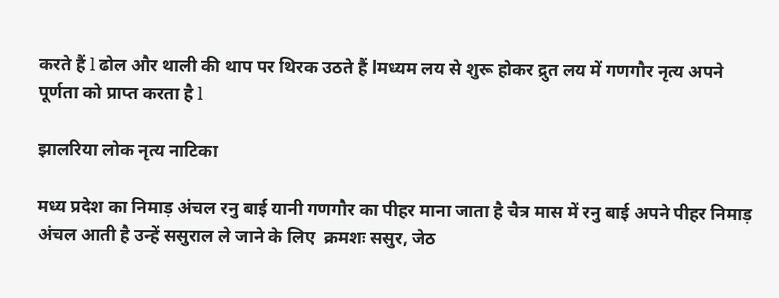करते हैं l ढोल और थाली की थाप पर थिरक उठते हैं lमध्यम लय से शुरू होकर द्रुत लय में गणगौर नृत्य अपने पूर्णता को प्राप्त करता है l

झालरिया लोक नृत्य नाटिका

मध्य प्रदेश का निमाड़ अंचल रनु बाई यानी गणगौर का पीहर माना जाता है चैत्र मास में रनु बाई अपने पीहर निमाड़ अंचल आती है उन्हें ससुराल ले जाने के लिए  क्रमशः ससुर, जेठ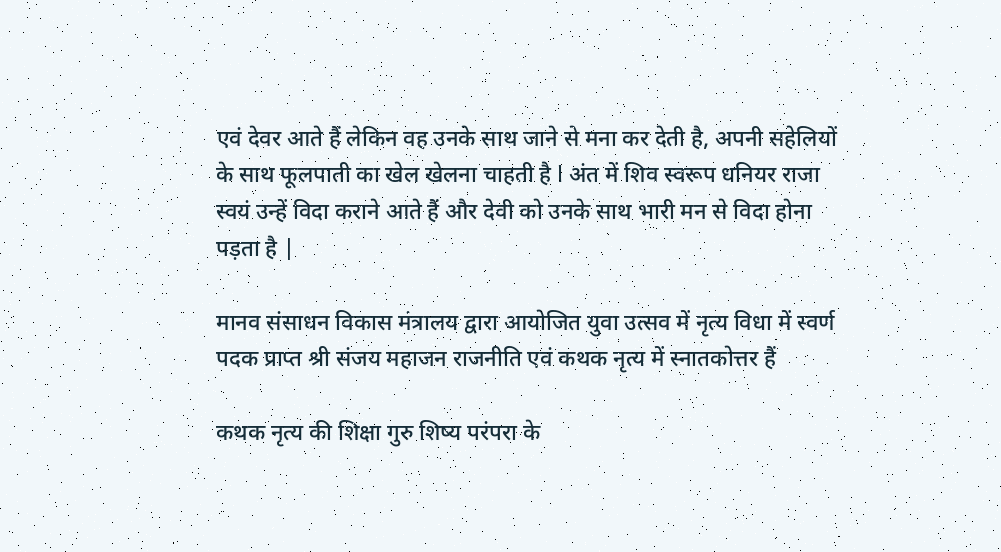एवं देवर आते हैं लेकिन वह उनके साथ जाने से मना कर देती है, अपनी सहेलियों के साथ फूलपाती का खेल खेलना चाहती है l अंत में शिव स्वरूप धनियर राजा स्वयं उन्हें विदा कराने आते हैं और देवी को उनके साथ भारी मन से विदा होना पड़ता है |

मानव संसाधन विकास मंत्रालय द्वारा आयोजित युवा उत्सव में नृत्य विधा में स्वर्ण पदक प्राप्त श्री संजय महाजन राजनीति एवं कथक नृत्य में स्नातकोत्तर हैं

कथक नृत्य की शिक्षा गुरु शिष्य परंपरा के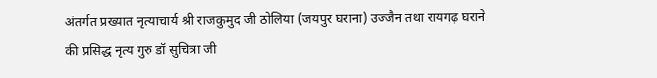अंतर्गत प्रख्यात नृत्याचार्य श्री राजकुमुद जी ठोलिया (जयपुर घराना) उज्जैन तथा रायगढ़ घराने की प्रसिद्ध नृत्य गुरु डॉ सुचित्रा जी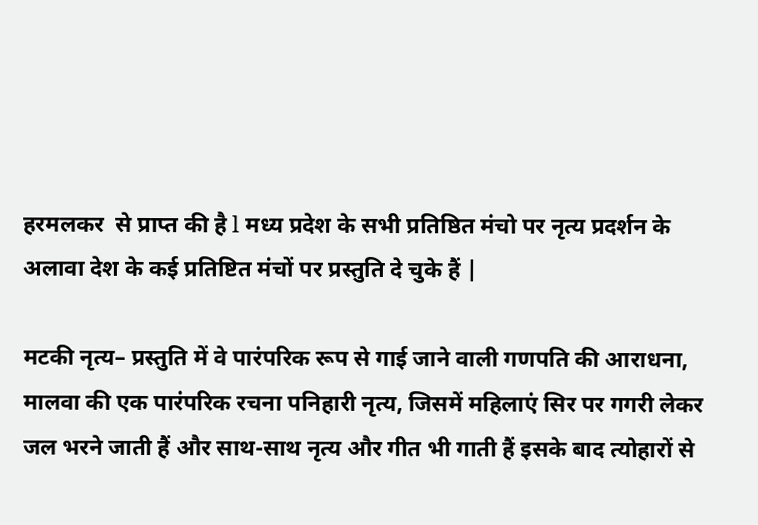हरमलकर  से प्राप्त की है l मध्य प्रदेश के सभी प्रतिष्ठित मंचो पर नृत्य प्रदर्शन के अलावा देश के कई प्रतिष्टित मंचों पर प्रस्तुति दे चुके हैं |

मटकी नृत्य– प्रस्तुति में वे पारंपरिक रूप से गाई जाने वाली गणपति की आराधना, मालवा की एक पारंपरिक रचना पनिहारी नृत्य, जिसमें महिलाएं सिर पर गगरी लेकर जल भरने जाती हैं और साथ-साथ नृत्य और गीत भी गाती हैं इसके बाद त्योहारों से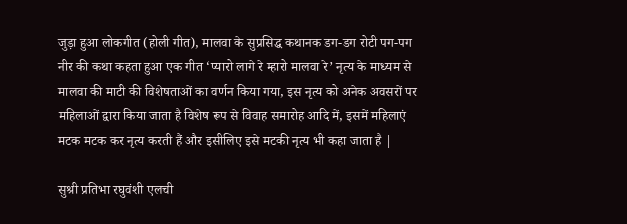जुड़ा हुआ लोकगीत (होली गीत), मालवा के सुप्रसिद्ध कथानक डग-डग रोटी पग-पग नीर की कथा कहता हुआ एक गीत ‘प्यारो लागे रे म्हारो मालवा रे’ नृत्य के माध्यम से मालवा की माटी की विशेषताओं का वर्णन किया गया, इस नृत्य को अनेक अवसरों पर महिलाओं द्वारा किया जाता है विशेष रूप से विवाह समारोह आदि में, इसमें महिलाएं मटक मटक कर नृत्य करती हैं और इसीलिए इसे मटकी नृत्य भी कहा जाता है |

सुश्री प्रतिभा रघुवंशी एलची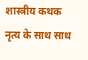शास्त्रीय कथक नृत्य के साथ साथ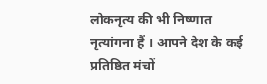लोकनृत्य की भी निष्णात नृत्यांगना हैं । आपने देश के कई प्रतिष्ठित मंचों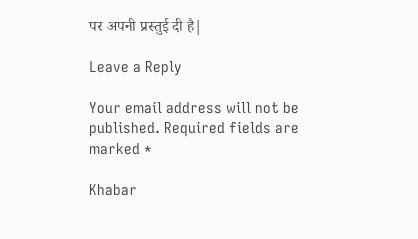पर अपनी प्रस्तुई दी है|

Leave a Reply

Your email address will not be published. Required fields are marked *

Khabar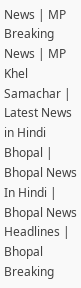News | MP Breaking News | MP Khel Samachar | Latest News in Hindi Bhopal | Bhopal News In Hindi | Bhopal News Headlines | Bhopal Breaking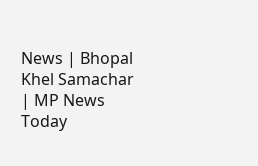News | Bhopal Khel Samachar | MP News Today